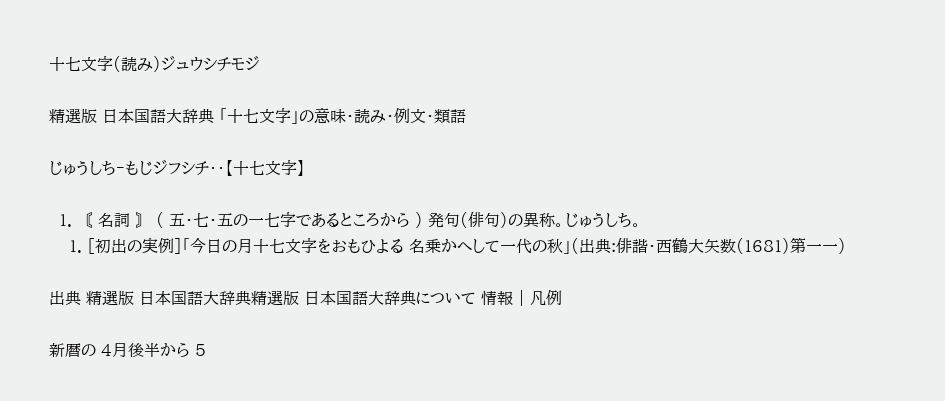十七文字(読み)ジュウシチモジ

精選版 日本国語大辞典 「十七文字」の意味・読み・例文・類語

じゅうしち‐もじジフシチ‥【十七文字】

  1. 〘 名詞 〙 ( 五・七・五の一七字であるところから ) 発句(俳句)の異称。じゅうしち。
    1. [初出の実例]「今日の月十七文字をおもひよる 名乗かへして一代の秋」(出典:俳諧・西鶴大矢数(1681)第一一)

出典 精選版 日本国語大辞典精選版 日本国語大辞典について 情報 | 凡例

新暦の 4月後半から 5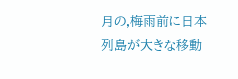月の,梅雨前に日本列島が大きな移動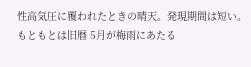性高気圧に覆われたときの晴天。発現期間は短い。もともとは旧暦 5月が梅雨にあたる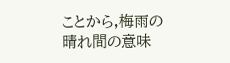ことから,梅雨の晴れ間の意味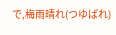で,梅雨晴れ(つゆばれ)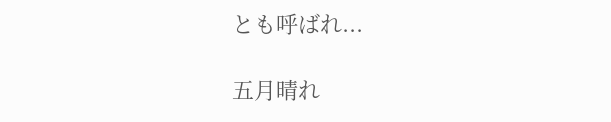とも呼ばれ...

五月晴れ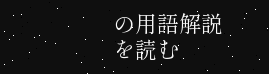の用語解説を読む